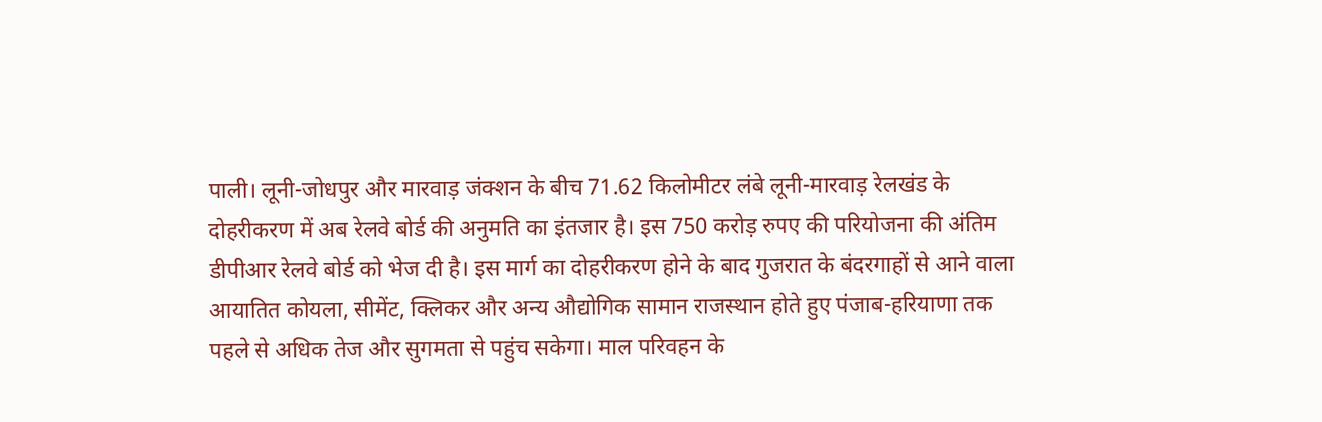पाली। लूनी-जोधपुर और मारवाड़ जंक्शन के बीच 71.62 किलोमीटर लंबे लूनी-मारवाड़ रेलखंड के दोहरीकरण में अब रेलवे बोर्ड की अनुमति का इंतजार है। इस 750 करोड़ रुपए की परियोजना की अंतिम डीपीआर रेलवे बोर्ड को भेज दी है। इस मार्ग का दोहरीकरण होने के बाद गुजरात के बंदरगाहों से आने वाला आयातित कोयला, सीमेंट, क्लिकर और अन्य औद्योगिक सामान राजस्थान होते हुए पंजाब-हरियाणा तक पहले से अधिक तेज और सुगमता से पहुंच सकेगा। माल परिवहन के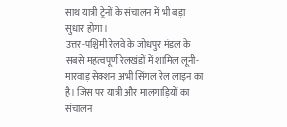साथ यात्री ट्रेनों के संचालन में भी बड़ा सुधार होगा।
उत्तर-पश्चिमी रेलवे के जोधपुर मंडल के सबसे महत्वपूर्ण रेलखंडों में शामिल लूनी-मारवाड़ सेक्शन अभी सिंगल रेल लाइन का है। जिस पर यात्री और मालगाड़ियों का संचालन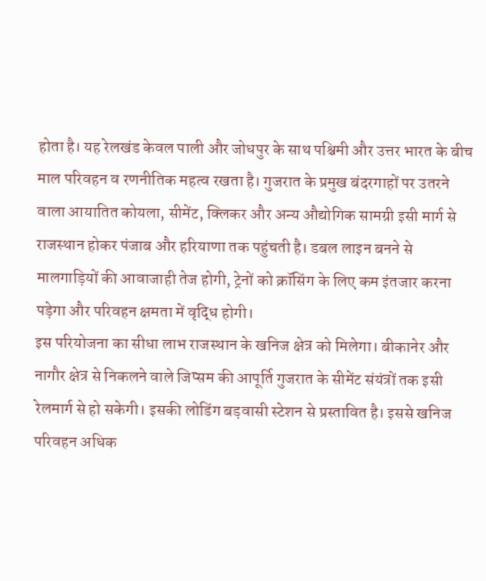होता है। यह रेलखंड केवल पाली और जोधपुर के साथ पश्चिमी और उत्तर भारत के बीच माल परिवहन व रणनीतिक महत्व रखता है। गुजरात के प्रमुख बंदरगाहों पर उतरने वाला आयातित कोयला, सीमेंट, क्लिकर और अन्य औद्योगिक सामग्री इसी मार्ग से राजस्थान होकर पंजाब और हरियाणा तक पहुंचती है। डबल लाइन बनने से मालगाड़ियों की आवाजाही तेज होगी, ट्रेनों को क्रॉसिंग के लिए कम इंतजार करना पड़ेगा और परिवहन क्षमता में वृद्धि होगी।
इस परियोजना का सीधा लाभ राजस्थान के खनिज क्षेत्र को मिलेगा। बीकानेर और नागौर क्षेत्र से निकलने वाले जिप्सम की आपूर्ति गुजरात के सीमेंट संयंत्रों तक इसी रेलमार्ग से हो सकेगी। इसकी लोडिंग बड़वासी स्टेशन से प्रस्तावित है। इससे खनिज परिवहन अधिक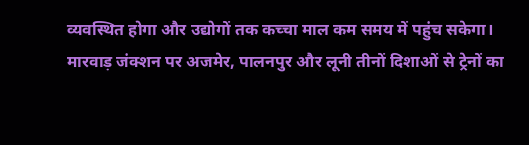व्यवस्थित होगा और उद्योगों तक कच्चा माल कम समय में पहुंच सकेगा।
मारवाड़ जंक्शन पर अजमेर, पालनपुर और लूनी तीनों दिशाओं से ट्रेनों का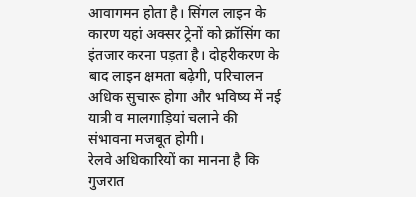आवागमन होता है। सिंगल लाइन के कारण यहां अक्सर ट्रेनों को क्रॉसिंग का इंतजार करना पड़ता है। दोहरीकरण के बाद लाइन क्षमता बढ़ेगी, परिचालन अधिक सुचारू होगा और भविष्य में नई यात्री व मालगाड़ियां चलाने की संभावना मजबूत होगी।
रेलवे अधिकारियों का मानना है कि गुजरात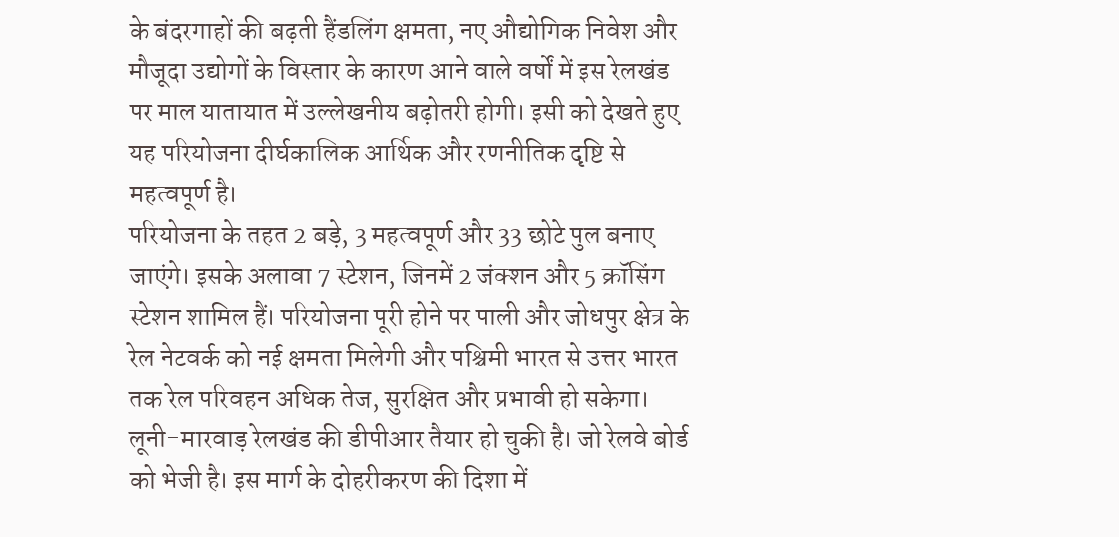के बंदरगाहों की बढ़ती हैंडलिंग क्षमता, नए औद्योगिक निवेश और मौजूदा उद्योगों के विस्तार के कारण आने वाले वर्षों में इस रेलखंड पर माल यातायात में उल्लेखनीय बढ़ोतरी होगी। इसी को देखते हुए यह परियोजना दीर्घकालिक आर्थिक और रणनीतिक दृष्टि से महत्वपूर्ण है।
परियोजना के तहत 2 बड़े, 3 महत्वपूर्ण और 33 छोटे पुल बनाए जाएंगे। इसके अलावा 7 स्टेशन, जिनमें 2 जंक्शन और 5 क्रॉसिंग स्टेशन शामिल हैं। परियोजना पूरी होने पर पाली और जोधपुर क्षेत्र के रेल नेटवर्क को नई क्षमता मिलेगी और पश्चिमी भारत से उत्तर भारत तक रेल परिवहन अधिक तेज, सुरक्षित और प्रभावी हो सकेगा।
लूनी-मारवाड़ रेलखंड की डीपीआर तैयार हो चुकी है। जो रेलवे बोर्ड को भेजी है। इस मार्ग के दोहरीकरण की दिशा में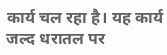कार्य चल रहा है। यह कार्य जल्द धरातल पर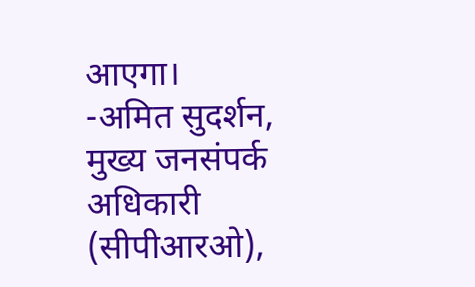आएगा।
-अमित सुदर्शन, मुख्य जनसंपर्क अधिकारी (सीपीआरओ),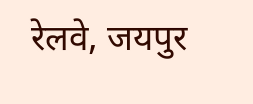रेलवे, जयपुर